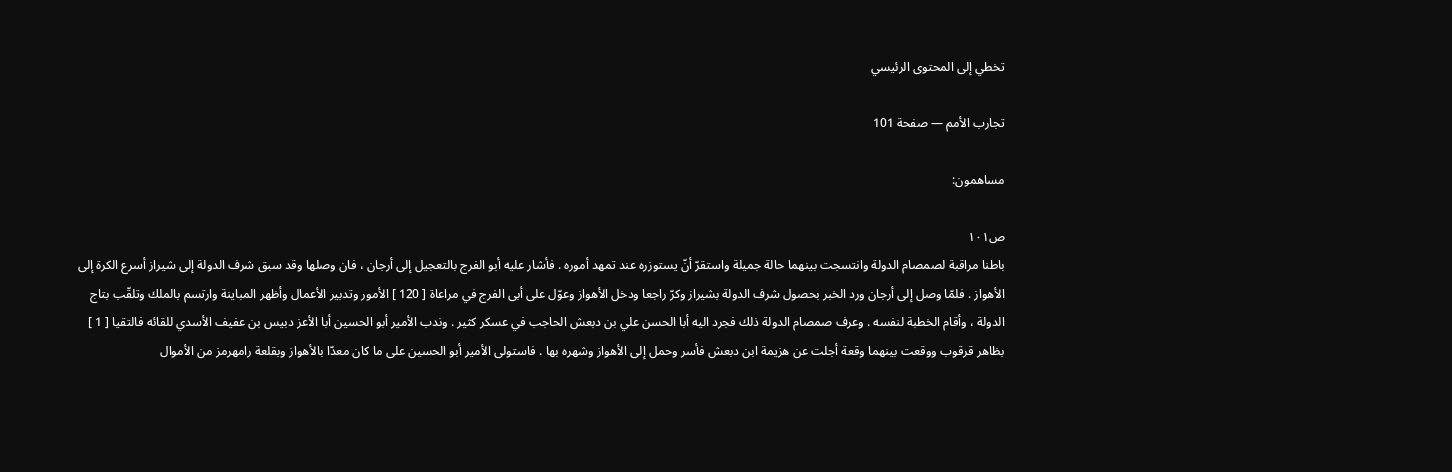تخطي إلى المحتوى الرئيسي

تجارب الأمم — صفحة 101

مساهمون:

ص١٠١
باطنا مراقبة لصمصام الدولة وانتسجت بينهما حالة جميلة واستقرّ أنّ يستوزره عند تمهد أموره . فأشار عليه أبو الفرج بالتعجيل إلى أرجان ، فان وصلها وقد سبق شرف الدولة إلى شيراز أسرع الكرة إلى الأهواز . فلمّا وصل إلى أرجان ورد الخبر بحصول شرف الدولة بشيراز وكرّ راجعا ودخل الأهواز وعوّل على أبى الفرج في مراعاة [ 120 ] الأمور وتدبير الأعمال وأظهر المباينة وارتسم بالملك وتلقّب بتاج الدولة ، وأقام الخطبة لنفسه . وعرف صمصام الدولة ذلك فجرد اليه أبا الحسن علي بن دبعش الحاجب في عسكر كثير . وندب الأمير أبو الحسين أبا الأعز دبيس بن عفيف الأسدي للقائه فالتقيا [ 1 ] بظاهر قرقوب ووقعت بينهما وقعة أجلت عن هزيمة ابن دبعش فأسر وحمل إلى الأهواز وشهره بها . فاستولى الأمير أبو الحسين على ما كان معدّا بالأهواز وبقلعة رامهرمز من الأموال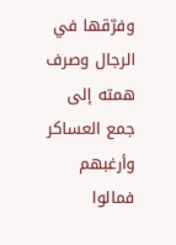وفرّقها في الرجال وصرف همته إلى جمع العساكر وأرغبهم فمالوا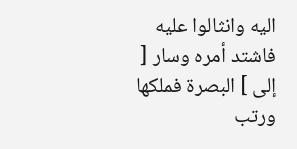اليه وانثالوا عليه فاشتد أمره وسار [ إلى ] البصرة فملكها ورتب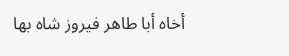أخاه أبا طاهر فيروز شاه بها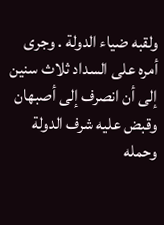ولقبه ضياء الدولة . وجرى أمره على السداد ثلاث سنين إلى أن انصرف إلى أصبهان وقبض عليه شرف الدولة وحمله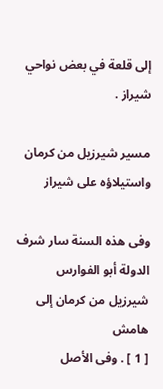إلى قلعة في بعض نواحي شيراز .

مسير شيرزيل من كرمان واستيلاؤه على شيراز

وفى هذه السنة سار شرف الدولة أبو الفوارس شيرزيل من كرمان إلى
هامش
[ 1 ] . وفى الأصل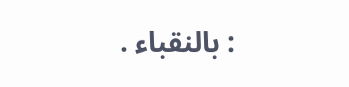: بالنقباء .